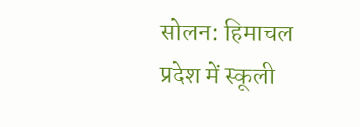सोलन: हिमाचल प्रदेश में स्कूली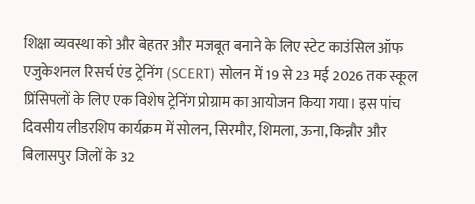शिक्षा व्यवस्था को और बेहतर और मजबूत बनाने के लिए स्टेट काउंसिल ऑफ एजुकेशनल रिसर्च एंड ट्रेनिंग (SCERT) सोलन में 19 से 23 मई 2026 तक स्कूल प्रिंसिपलों के लिए एक विशेष ट्रेनिंग प्रोग्राम का आयोजन किया गया। इस पांच दिवसीय लीडरशिप कार्यक्रम में सोलन, सिरमौर, शिमला, ऊना, किन्नौर और बिलासपुर जिलों के 32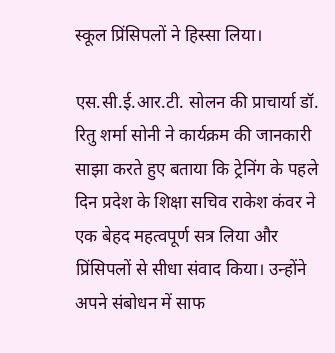स्कूल प्रिंसिपलों ने हिस्सा लिया।

एस.सी.ई.आर.टी. सोलन की प्राचार्या डॉ. रितु शर्मा सोनी ने कार्यक्रम की जानकारी साझा करते हुए बताया कि ट्रेनिंग के पहले दिन प्रदेश के शिक्षा सचिव राकेश कंवर ने एक बेहद महत्वपूर्ण सत्र लिया और प्रिंसिपलों से सीधा संवाद किया। उन्होंने अपने संबोधन में साफ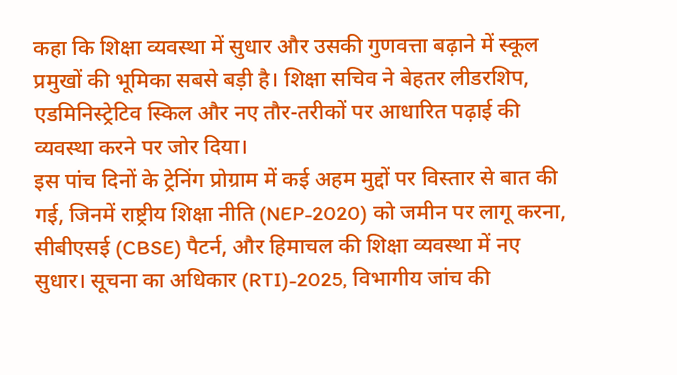कहा कि शिक्षा व्यवस्था में सुधार और उसकी गुणवत्ता बढ़ाने में स्कूल प्रमुखों की भूमिका सबसे बड़ी है। शिक्षा सचिव ने बेहतर लीडरशिप, एडमिनिस्ट्रेटिव स्किल और नए तौर-तरीकों पर आधारित पढ़ाई की व्यवस्था करने पर जोर दिया।
इस पांच दिनों के ट्रेनिंग प्रोग्राम में कई अहम मुद्दों पर विस्तार से बात की गई, जिनमें राष्ट्रीय शिक्षा नीति (NEP-2020) को जमीन पर लागू करना, सीबीएसई (CBSE) पैटर्न, और हिमाचल की शिक्षा व्यवस्था में नए सुधार। सूचना का अधिकार (RTI)-2025, विभागीय जांच की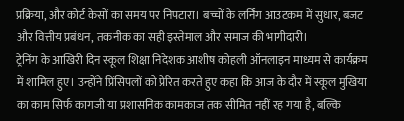प्रक्रिया, और कोर्ट केसों का समय पर निपटारा। बच्चों के लर्निंग आउटकम में सुधार, बजट और वित्तीय प्रबंधन, तकनीक का सही इस्तेमाल और समाज की भागीदारी।
ट्रेनिंग के आखिरी दिन स्कूल शिक्षा निदेशक आशीष कोहली ऑनलाइन माध्यम से कार्यक्रम में शामिल हुए। उन्होंने प्रिंसिपलों को प्रेरित करते हुए कहा कि आज के दौर में स्कूल मुखिया का काम सिर्फ कागजी या प्रशासनिक कामकाज तक सीमित नहीं रह गया है, बल्कि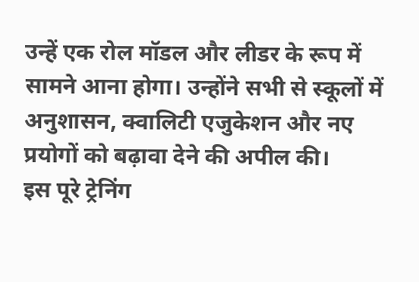उन्हें एक रोल मॉडल और लीडर के रूप में सामने आना होगा। उन्होंने सभी से स्कूलों में अनुशासन, क्वालिटी एजुकेशन और नए प्रयोगों को बढ़ावा देने की अपील की।
इस पूरे ट्रेनिंग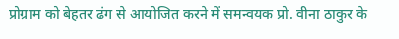प्रोग्राम को बेहतर ढंग से आयोजित करने में समन्वयक प्रो. वीना ठाकुर के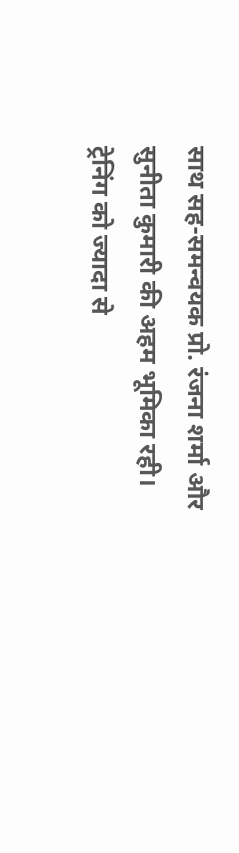साथ सह-समन्वयक प्रो. रंजना शर्मा और सुनीता कुमारी की अहम भूमिका रही। ट्रेनिंग को ज्यादा से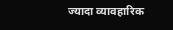ज्यादा व्यावहारिक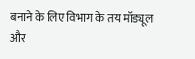बनाने के लिए विभाग के तय मॉड्यूल और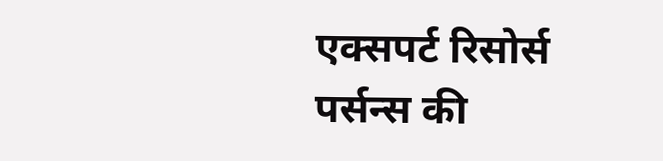एक्सपर्ट रिसोर्स पर्सन्स की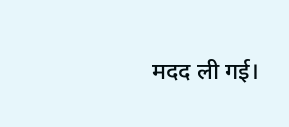मदद ली गई।